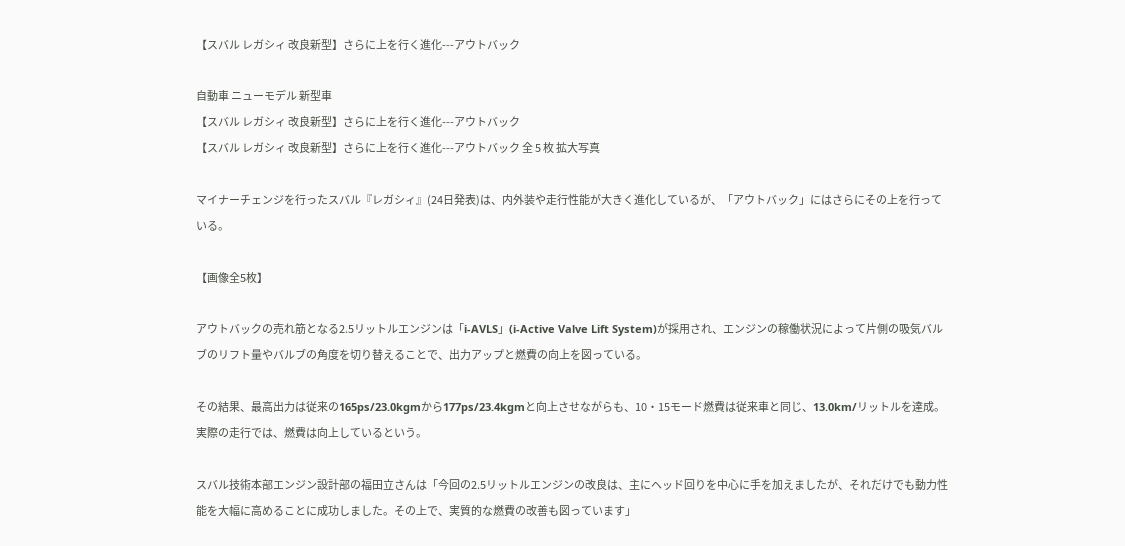【スバル レガシィ 改良新型】さらに上を行く進化---アウトバック

自動車 ニューモデル 新型車
【スバル レガシィ 改良新型】さらに上を行く進化---アウトバック
【スバル レガシィ 改良新型】さらに上を行く進化---アウトバック 全 5 枚 拡大写真

マイナーチェンジを行ったスバル『レガシィ』(24日発表)は、内外装や走行性能が大きく進化しているが、「アウトバック」にはさらにその上を行っている。

【画像全5枚】

アウトバックの売れ筋となる2.5リットルエンジンは「i-AVLS」(i-Active Valve Lift System)が採用され、エンジンの稼働状況によって片側の吸気バルブのリフト量やバルブの角度を切り替えることで、出力アップと燃費の向上を図っている。

その結果、最高出力は従来の165ps/23.0kgmから177ps/23.4kgmと向上させながらも、10・15モード燃費は従来車と同じ、13.0km/リットルを達成。実際の走行では、燃費は向上しているという。

スバル技術本部エンジン設計部の福田立さんは「今回の2.5リットルエンジンの改良は、主にヘッド回りを中心に手を加えましたが、それだけでも動力性能を大幅に高めることに成功しました。その上で、実質的な燃費の改善も図っています」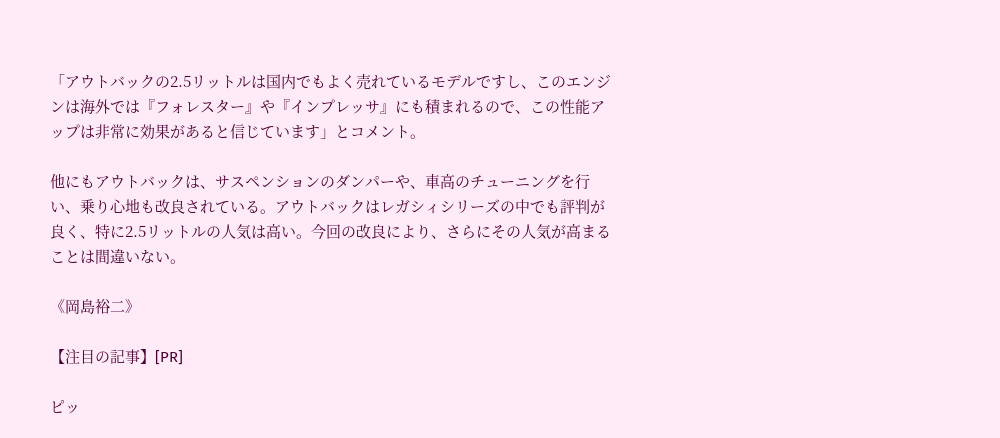「アウトバックの2.5リットルは国内でもよく売れているモデルですし、このエンジンは海外では『フォレスター』や『インプレッサ』にも積まれるので、この性能アップは非常に効果があると信じています」とコメント。

他にもアウトバックは、サスペンションのダンパーや、車高のチューニングを行い、乗り心地も改良されている。アウトバックはレガシィシリーズの中でも評判が良く、特に2.5リットルの人気は高い。今回の改良により、さらにその人気が高まることは間違いない。

《岡島裕二》

【注目の記事】[PR]

ピッ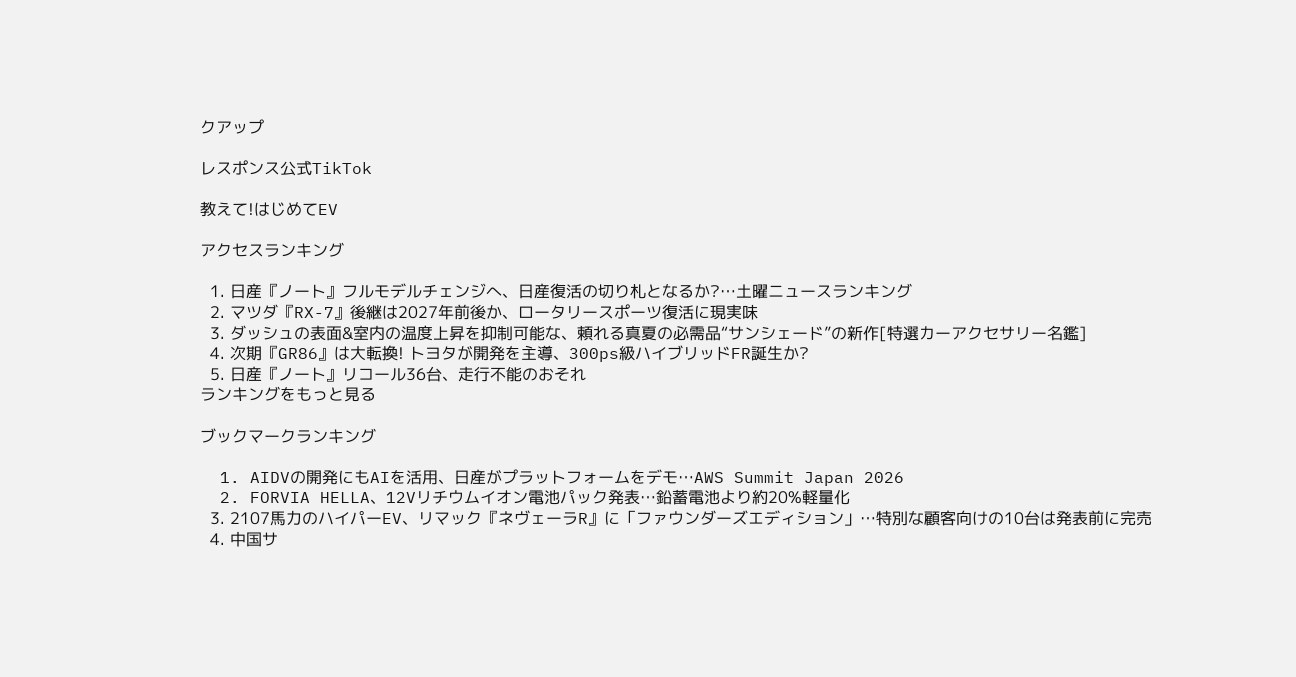クアップ

レスポンス公式TikTok

教えて!はじめてEV

アクセスランキング

  1. 日産『ノート』フルモデルチェンジへ、日産復活の切り札となるか?…土曜ニュースランキング
  2. マツダ『RX-7』後継は2027年前後か、ロータリースポーツ復活に現実味
  3. ダッシュの表面&室内の温度上昇を抑制可能な、頼れる真夏の必需品“サンシェード”の新作[特選カーアクセサリー名鑑]
  4. 次期『GR86』は大転換! トヨタが開発を主導、300ps級ハイブリッドFR誕生か?
  5. 日産『ノート』リコール36台、走行不能のおそれ
ランキングをもっと見る

ブックマークランキング

  1. AIDVの開発にもAIを活用、日産がプラットフォームをデモ…AWS Summit Japan 2026
  2. FORVIA HELLA、12Vリチウムイオン電池パック発表…鉛蓄電池より約20%軽量化
  3. 2107馬力のハイパーEV、リマック『ネヴェーラR』に「ファウンダーズエディション」…特別な顧客向けの10台は発表前に完売
  4. 中国サ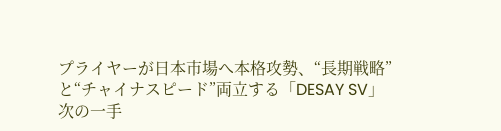プライヤーが日本市場へ本格攻勢、“長期戦略”と“チャイナスピード”両立する「DESAY SV」次の一手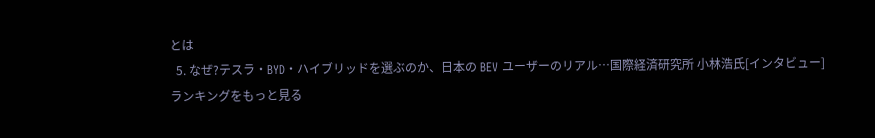とは
  5. なぜ?テスラ・BYD・ハイブリッドを選ぶのか、日本の BEV ユーザーのリアル…国際経済研究所 小林浩氏[インタビュー]
ランキングをもっと見る